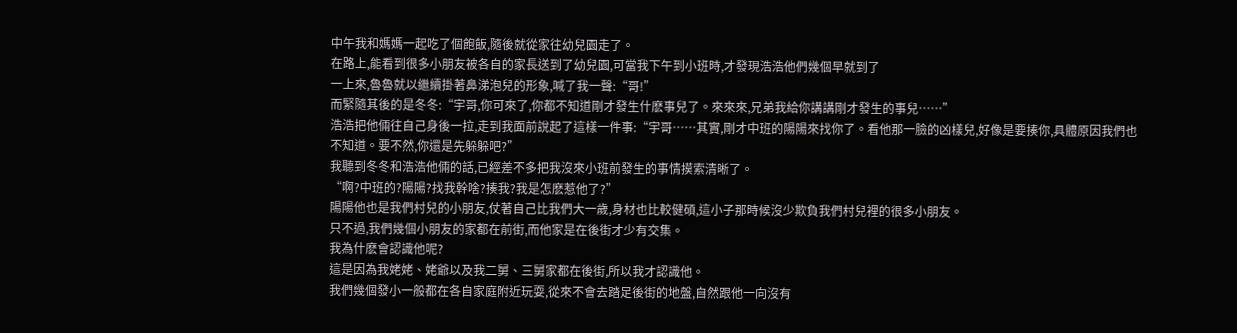中午我和媽媽一起吃了個飽飯,隨後就從家往幼兒園走了。
在路上,能看到很多小朋友被各自的家長送到了幼兒園,可當我下午到小班時,才發現浩浩他們幾個早就到了
一上來,魯魯就以繼續掛著鼻涕泡兒的形象,喊了我一聲:“哥!”
而緊隨其後的是冬冬:“宇哥,你可來了,你都不知道剛才發生什麽事兒了。來來來,兄弟我給你講講剛才發生的事兒……”
浩浩把他倆往自己身後一拉,走到我面前說起了這樣一件事:“宇哥……其實,剛才中班的陽陽來找你了。看他那一臉的凶樣兒,好像是要揍你,具體原因我們也不知道。要不然,你還是先躲躲吧?”
我聽到冬冬和浩浩他倆的話,已經差不多把我沒來小班前發生的事情摸索清晰了。
“啊?中班的?陽陽?找我幹啥?揍我?我是怎麽惹他了?”
陽陽他也是我們村兒的小朋友,仗著自己比我們大一歲,身材也比較健碩,這小子那時候沒少欺負我們村兒裡的很多小朋友。
只不過,我們幾個小朋友的家都在前街,而他家是在後街才少有交集。
我為什麽會認識他呢?
這是因為我姥姥、姥爺以及我二舅、三舅家都在後街,所以我才認識他。
我們幾個發小一般都在各自家庭附近玩耍,從來不會去踏足後街的地盤,自然跟他一向沒有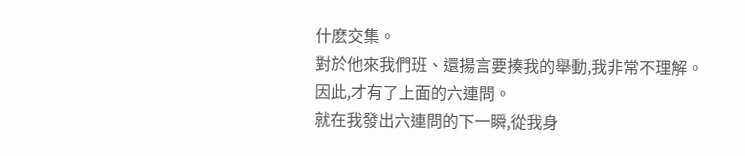什麽交集。
對於他來我們班、還揚言要揍我的舉動,我非常不理解。
因此,才有了上面的六連問。
就在我發出六連問的下一瞬,從我身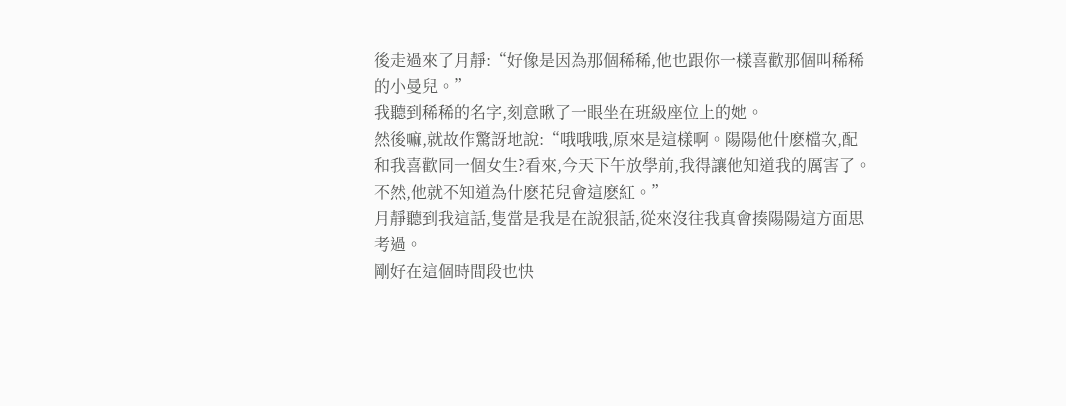後走過來了月靜:“好像是因為那個稀稀,他也跟你一樣喜歡那個叫稀稀的小曼兒。”
我聽到稀稀的名字,刻意瞅了一眼坐在班級座位上的她。
然後嘛,就故作驚訝地說:“哦哦哦,原來是這樣啊。陽陽他什麽檔次,配和我喜歡同一個女生?看來,今天下午放學前,我得讓他知道我的厲害了。不然,他就不知道為什麽花兒會這麽紅。”
月靜聽到我這話,隻當是我是在說狠話,從來沒往我真會揍陽陽這方面思考過。
剛好在這個時間段也快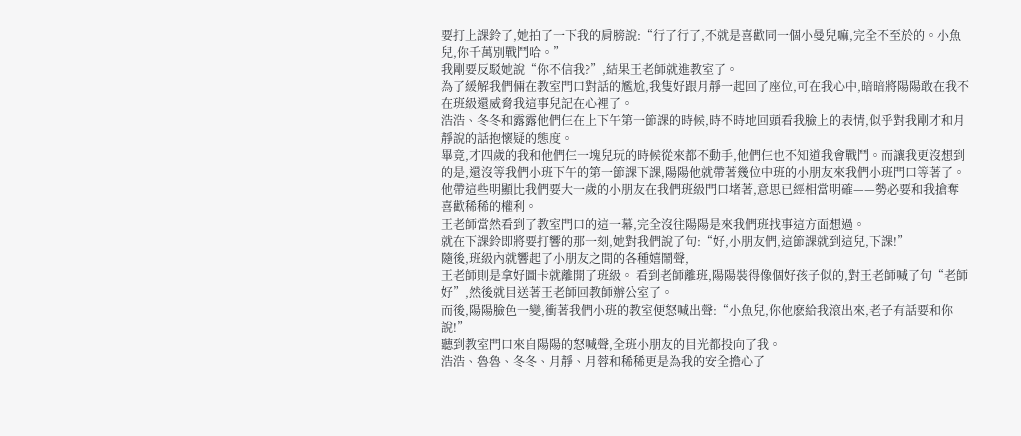要打上課鈴了,她拍了一下我的肩膀說:“行了行了,不就是喜歡同一個小曼兒嘛,完全不至於的。小魚兒,你千萬別戰鬥哈。”
我剛要反駁她說“你不信我?”,結果王老師就進教室了。
為了緩解我們倆在教室門口對話的尷尬,我隻好跟月靜一起回了座位,可在我心中,暗暗將陽陽敢在我不在班級還威脅我這事兒記在心裡了。
浩浩、冬冬和露露他們仨在上下午第一節課的時候,時不時地回頭看我臉上的表情,似乎對我剛才和月靜說的話抱懷疑的態度。
畢竟,才四歲的我和他們仨一塊兒玩的時候從來都不動手,他們仨也不知道我會戰鬥。而讓我更沒想到的是,還沒等我們小班下午的第一節課下課,陽陽他就帶著幾位中班的小朋友來我們小班門口等著了。
他帶這些明顯比我們要大一歲的小朋友在我們班級門口堵著,意思已經相當明確——勢必要和我搶奪喜歡稀稀的權利。
王老師當然看到了教室門口的這一幕,完全沒往陽陽是來我們班找事這方面想過。
就在下課鈴即將要打響的那一刻,她對我們說了句:“好,小朋友們,這節課就到這兒,下課!”
隨後,班級內就響起了小朋友之間的各種嬉鬧聲,
王老師則是拿好圖卡就離開了班級。 看到老師離班,陽陽裝得像個好孩子似的,對王老師喊了句“老師好”,然後就目送著王老師回教師辦公室了。
而後,陽陽臉色一變,衝著我們小班的教室便怒喊出聲:“小魚兒,你他麽給我滾出來,老子有話要和你說!”
聽到教室門口來自陽陽的怒喊聲,全班小朋友的目光都投向了我。
浩浩、魯魯、冬冬、月靜、月蓉和稀稀更是為我的安全擔心了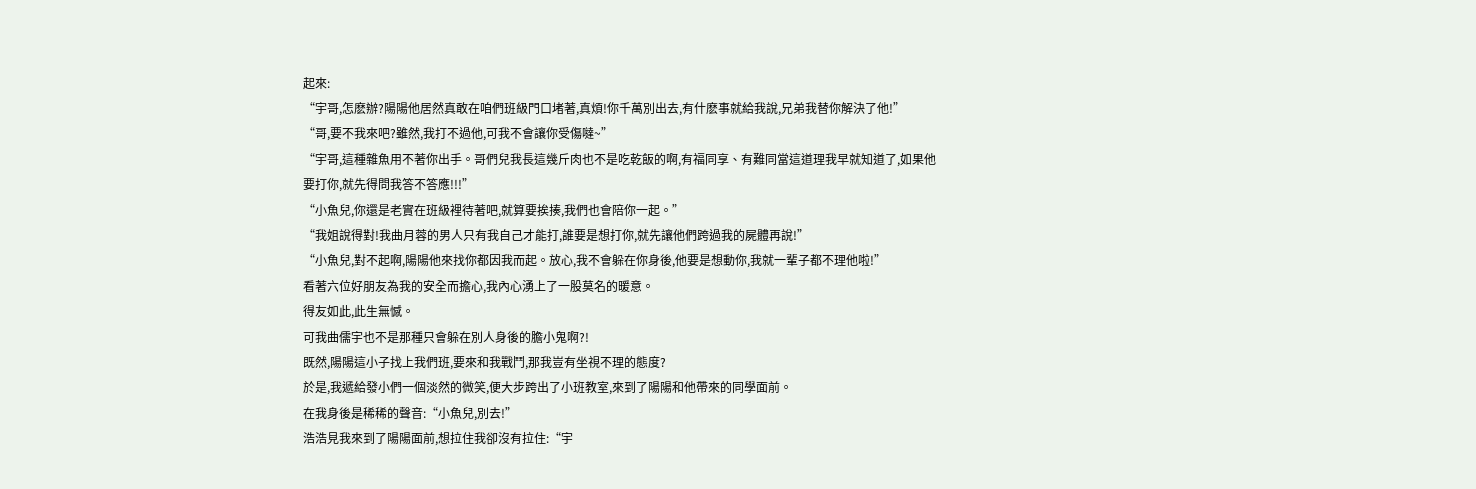起來:
“宇哥,怎麽辦?陽陽他居然真敢在咱們班級門口堵著,真煩!你千萬別出去,有什麽事就給我說,兄弟我替你解決了他!”
“哥,要不我來吧?雖然,我打不過他,可我不會讓你受傷噠~”
“宇哥,這種雜魚用不著你出手。哥們兒我長這幾斤肉也不是吃乾飯的啊,有福同享、有難同當這道理我早就知道了,如果他要打你,就先得問我答不答應!!!”
“小魚兒,你還是老實在班級裡待著吧,就算要挨揍,我們也會陪你一起。”
“我姐說得對!我曲月蓉的男人只有我自己才能打,誰要是想打你,就先讓他們跨過我的屍體再說!”
“小魚兒,對不起啊,陽陽他來找你都因我而起。放心,我不會躲在你身後,他要是想動你,我就一輩子都不理他啦!”
看著六位好朋友為我的安全而擔心,我內心湧上了一股莫名的暖意。
得友如此,此生無憾。
可我曲儒宇也不是那種只會躲在別人身後的膽小鬼啊?!
既然,陽陽這小子找上我們班,要來和我戰鬥,那我豈有坐視不理的態度?
於是,我遞給發小們一個淡然的微笑,便大步跨出了小班教室,來到了陽陽和他帶來的同學面前。
在我身後是稀稀的聲音:“小魚兒,別去!”
浩浩見我來到了陽陽面前,想拉住我卻沒有拉住:“宇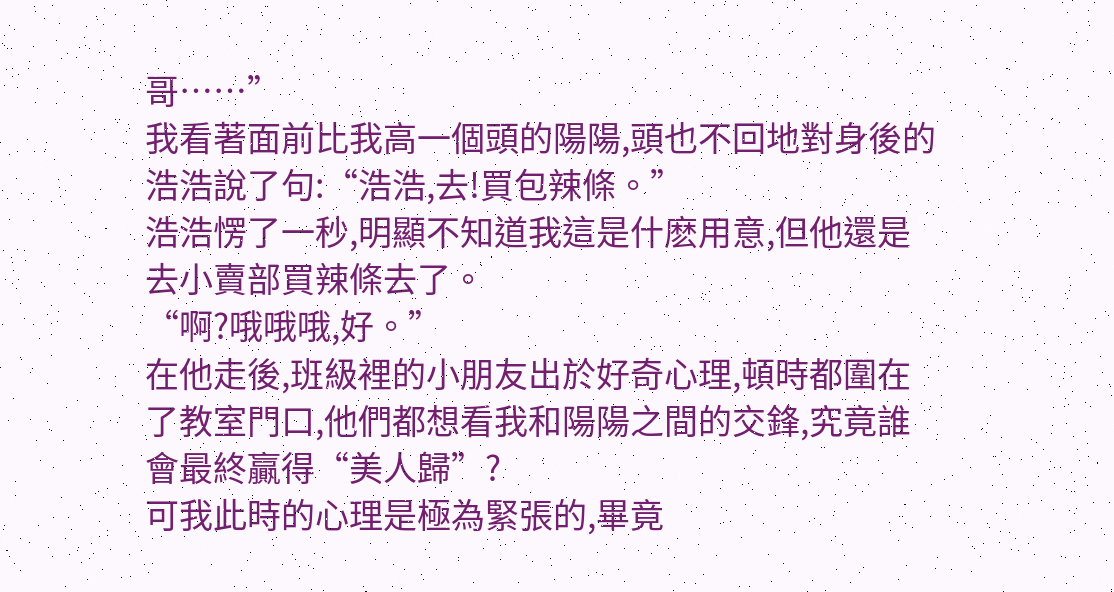哥……”
我看著面前比我高一個頭的陽陽,頭也不回地對身後的浩浩說了句:“浩浩,去!買包辣條。”
浩浩愣了一秒,明顯不知道我這是什麽用意,但他還是去小賣部買辣條去了。
“啊?哦哦哦,好。”
在他走後,班級裡的小朋友出於好奇心理,頓時都圍在了教室門口,他們都想看我和陽陽之間的交鋒,究竟誰會最終贏得“美人歸”?
可我此時的心理是極為緊張的,畢竟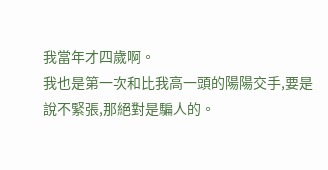我當年才四歲啊。
我也是第一次和比我高一頭的陽陽交手,要是說不緊張,那絕對是騙人的。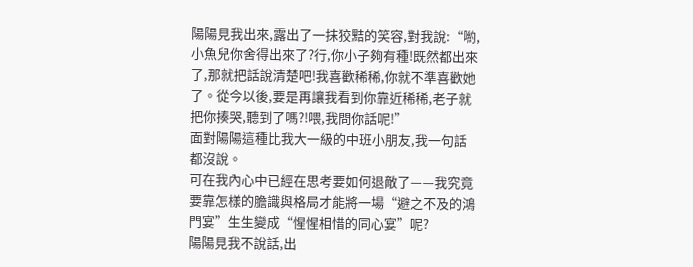陽陽見我出來,露出了一抹狡黠的笑容,對我說:“喲,小魚兒你舍得出來了?行,你小子夠有種!既然都出來了,那就把話說清楚吧!我喜歡稀稀,你就不準喜歡她了。從今以後,要是再讓我看到你靠近稀稀,老子就把你揍哭,聽到了嗎?!喂,我問你話呢!”
面對陽陽這種比我大一級的中班小朋友,我一句話都沒說。
可在我內心中已經在思考要如何退敵了——我究竟要靠怎樣的膽識與格局才能將一場“避之不及的鴻門宴”生生變成“惺惺相惜的同心宴”呢?
陽陽見我不說話,出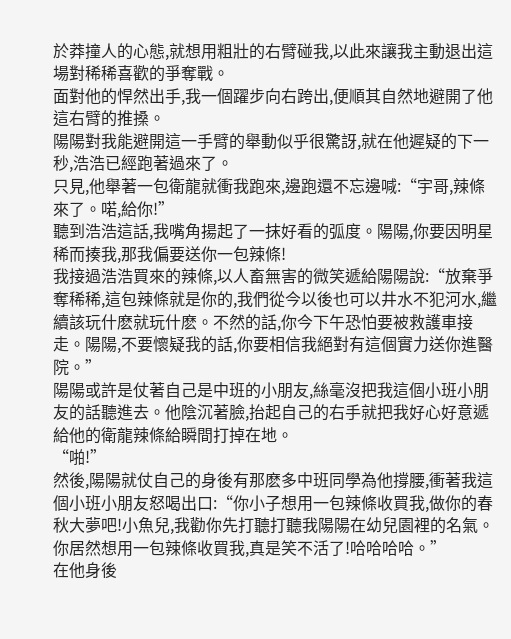於莽撞人的心態,就想用粗壯的右臂碰我,以此來讓我主動退出這場對稀稀喜歡的爭奪戰。
面對他的悍然出手,我一個躍步向右跨出,便順其自然地避開了他這右臂的推搡。
陽陽對我能避開這一手臂的舉動似乎很驚訝,就在他遲疑的下一秒,浩浩已經跑著過來了。
只見,他舉著一包衛龍就衝我跑來,邊跑還不忘邊喊:“宇哥,辣條來了。喏,給你!”
聽到浩浩這話,我嘴角揚起了一抹好看的弧度。陽陽,你要因明星稀而揍我,那我偏要送你一包辣條!
我接過浩浩買來的辣條,以人畜無害的微笑遞給陽陽說:“放棄爭奪稀稀,這包辣條就是你的,我們從今以後也可以井水不犯河水,繼續該玩什麽就玩什麽。不然的話,你今下午恐怕要被救護車接走。陽陽,不要懷疑我的話,你要相信我絕對有這個實力送你進醫院。”
陽陽或許是仗著自己是中班的小朋友,絲毫沒把我這個小班小朋友的話聽進去。他陰沉著臉,抬起自己的右手就把我好心好意遞給他的衛龍辣條給瞬間打掉在地。
“啪!”
然後,陽陽就仗自己的身後有那麽多中班同學為他撐腰,衝著我這個小班小朋友怒喝出口:“你小子想用一包辣條收買我,做你的春秋大夢吧!小魚兒,我勸你先打聽打聽我陽陽在幼兒園裡的名氣。你居然想用一包辣條收買我,真是笑不活了!哈哈哈哈。”
在他身後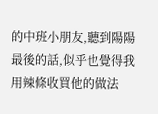的中班小朋友,聽到陽陽最後的話,似乎也覺得我用辣條收買他的做法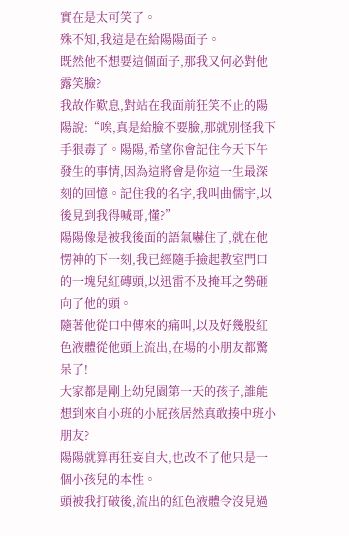實在是太可笑了。
殊不知,我這是在給陽陽面子。
既然他不想要這個面子,那我又何必對他露笑臉?
我故作歎息,對站在我面前狂笑不止的陽陽說:“唉,真是給臉不要臉,那就別怪我下手狠毒了。陽陽,希望你會記住今天下午發生的事情,因為這將會是你這一生最深刻的回憶。記住我的名字,我叫曲儒宇,以後見到我得喊哥,懂?”
陽陽像是被我後面的語氣嚇住了,就在他愣神的下一刻,我已經隨手撿起教室門口的一塊兒紅磚頭,以迅雷不及掩耳之勢砸向了他的頭。
隨著他從口中傳來的痛叫,以及好幾股紅色液體從他頭上流出,在場的小朋友都驚呆了!
大家都是剛上幼兒園第一天的孩子,誰能想到來自小班的小屁孩居然真敢揍中班小朋友?
陽陽就算再狂妄自大,也改不了他只是一個小孩兒的本性。
頭被我打破後,流出的紅色液體令沒見過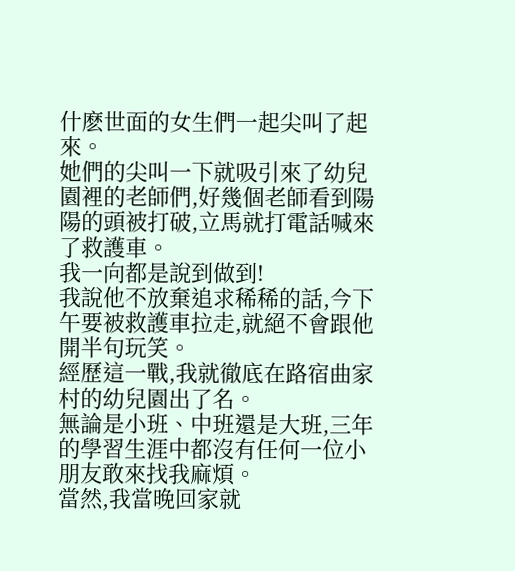什麽世面的女生們一起尖叫了起來。
她們的尖叫一下就吸引來了幼兒園裡的老師們,好幾個老師看到陽陽的頭被打破,立馬就打電話喊來了救護車。
我一向都是說到做到!
我說他不放棄追求稀稀的話,今下午要被救護車拉走,就絕不會跟他開半句玩笑。
經歷這一戰,我就徹底在路宿曲家村的幼兒園出了名。
無論是小班、中班還是大班,三年的學習生涯中都沒有任何一位小朋友敢來找我麻煩。
當然,我當晚回家就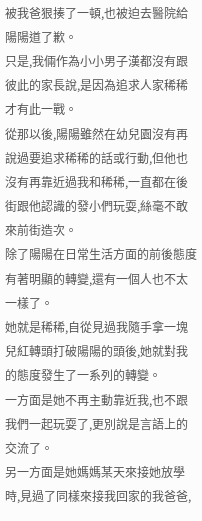被我爸狠揍了一頓,也被迫去醫院給陽陽道了歉。
只是,我倆作為小小男子漢都沒有跟彼此的家長說,是因為追求人家稀稀才有此一戰。
從那以後,陽陽雖然在幼兒園沒有再說過要追求稀稀的話或行動,但他也沒有再靠近過我和稀稀,一直都在後街跟他認識的發小們玩耍,絲毫不敢來前街造次。
除了陽陽在日常生活方面的前後態度有著明顯的轉變,還有一個人也不太一樣了。
她就是稀稀,自從見過我隨手拿一塊兒紅轉頭打破陽陽的頭後,她就對我的態度發生了一系列的轉變。
一方面是她不再主動靠近我,也不跟我們一起玩耍了,更別說是言語上的交流了。
另一方面是她媽媽某天來接她放學時,見過了同樣來接我回家的我爸爸,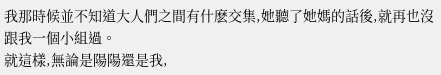我那時候並不知道大人們之間有什麽交集,她聽了她媽的話後,就再也沒跟我一個小組過。
就這樣,無論是陽陽還是我,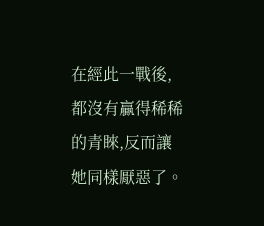在經此一戰後,都沒有贏得稀稀的青睞,反而讓她同樣厭惡了。